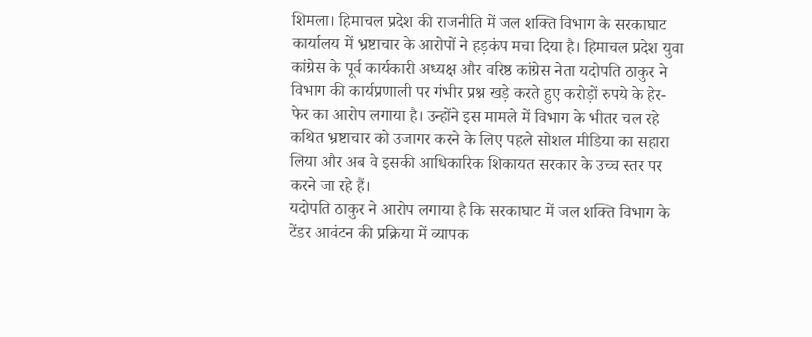शिमला। हिमाचल प्रदेश की राजनीति में जल शक्ति विभाग के सरकाघाट कार्यालय में भ्रष्टाचार के आरोपों ने हड़कंप मचा दिया है। हिमाचल प्रदेश युवा कांग्रेस के पूर्व कार्यकारी अध्यक्ष और वरिष्ठ कांग्रेस नेता यदोपति ठाकुर ने विभाग की कार्यप्रणाली पर गंभीर प्रश्न खड़े करते हुए करोड़ों रुपये के हेर-फेर का आरोप लगाया है। उन्होंने इस मामले में विभाग के भीतर चल रहे कथित भ्रष्टाचार को उजागर करने के लिए पहले सोशल मीडिया का सहारा लिया और अब वे इसकी आधिकारिक शिकायत सरकार के उच्च स्तर पर करने जा रहे हैं।
यदोपति ठाकुर ने आरोप लगाया है कि सरकाघाट में जल शक्ति विभाग के टेंडर आवंटन की प्रक्रिया में व्यापक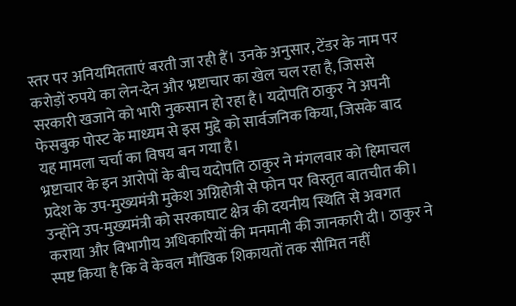स्तर पर अनियमितताएं बरती जा रही हैं। उनके अनुसार, टेंडर के नाम पर करोड़ों रुपये का लेन-देन और भ्रष्टाचार का खेल चल रहा है, जिससे सरकारी खजाने को भारी नुकसान हो रहा है। यदोपति ठाकुर ने अपनी फेसबुक पोस्ट के माध्यम से इस मुद्दे को सार्वजनिक किया, जिसके बाद यह मामला चर्चा का विषय बन गया है।
भ्रष्टाचार के इन आरोपों के बीच यदोपति ठाकुर ने मंगलवार को हिमाचल प्रदेश के उप-मुख्यमंत्री मुकेश अग्निहोत्री से फोन पर विस्तृत बातचीत की। उन्होंने उप-मुख्यमंत्री को सरकाघाट क्षेत्र की दयनीय स्थिति से अवगत कराया और विभागीय अधिकारियों की मनमानी की जानकारी दी। ठाकुर ने स्पष्ट किया है कि वे केवल मौखिक शिकायतों तक सीमित नहीं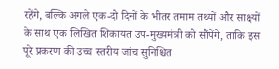रहेंगे, बल्कि अगले एक-दो दिनों के भीतर तमाम तथ्यों और साक्ष्यों के साथ एक लिखित शिकायत उप-मुख्यमंत्री को सौंपेंगे, ताकि इस पूरे प्रकरण की उच्च स्तरीय जांच सुनिश्चित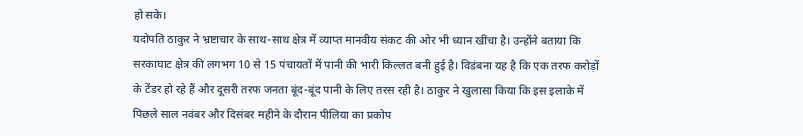हो सके।
यदोपति ठाकुर ने भ्रष्टाचार के साथ-साथ क्षेत्र में व्याप्त मानवीय संकट की ओर भी ध्यान खींचा है। उन्होंने बताया कि सरकाघाट क्षेत्र की लगभग 10 से 15 पंचायतों में पानी की भारी किल्लत बनी हुई है। विडंबना यह है कि एक तरफ करोड़ों के टेंडर हो रहे हैं और दूसरी तरफ जनता बूंद-बूंद पानी के लिए तरस रही है। ठाकुर ने खुलासा किया कि इस इलाके में पिछले साल नवंबर और दिसंबर महीने के दौरान पीलिया का प्रकोप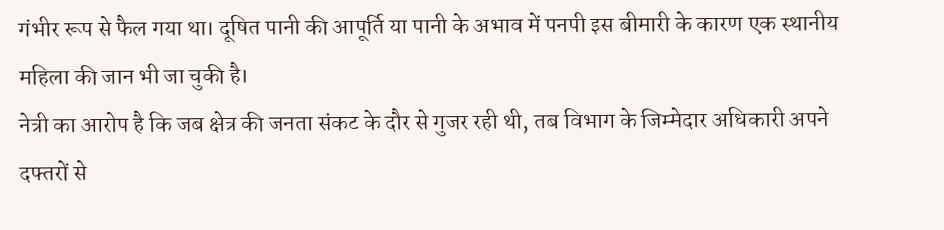गंभीर रूप से फैल गया था। दूषित पानी की आपूर्ति या पानी के अभाव में पनपी इस बीमारी के कारण एक स्थानीय महिला की जान भी जा चुकी है।
नेत्री का आरोप है कि जब क्षेत्र की जनता संकट के दौर से गुजर रही थी, तब विभाग के जिम्मेदार अधिकारी अपने दफ्तरों से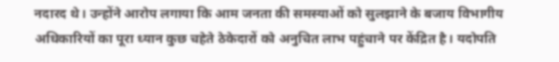नदारद थे। उन्होंने आरोप लगाया कि आम जनता की समस्याओं को सुलझाने के बजाय विभागीय अधिकारियों का पूरा ध्यान कुछ चहेते ठेकेदारों को अनुचित लाभ पहुंचाने पर केंद्रित है। यदोपति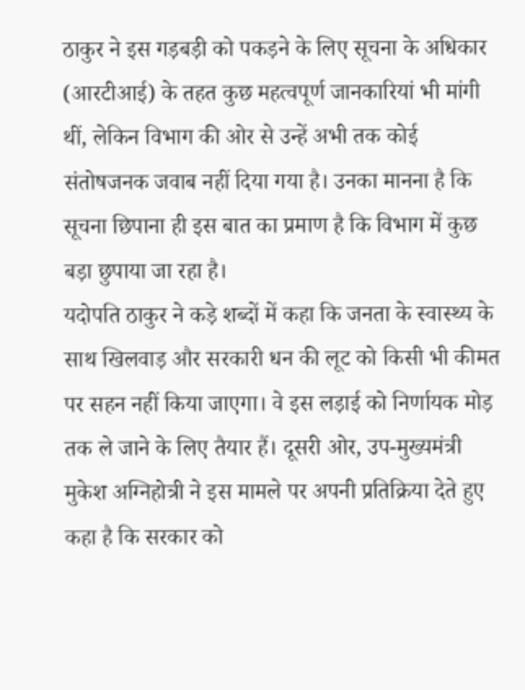ठाकुर ने इस गड़बड़ी को पकड़ने के लिए सूचना के अधिकार (आरटीआई) के तहत कुछ महत्वपूर्ण जानकारियां भी मांगी थीं, लेकिन विभाग की ओर से उन्हें अभी तक कोई संतोषजनक जवाब नहीं दिया गया है। उनका मानना है कि सूचना छिपाना ही इस बात का प्रमाण है कि विभाग में कुछ बड़ा छुपाया जा रहा है।
यदोपति ठाकुर ने कड़े शब्दों में कहा कि जनता के स्वास्थ्य के साथ खिलवाड़ और सरकारी धन की लूट को किसी भी कीमत पर सहन नहीं किया जाएगा। वे इस लड़ाई को निर्णायक मोड़ तक ले जाने के लिए तैयार हैं। दूसरी ओर, उप-मुख्यमंत्री मुकेश अग्निहोत्री ने इस मामले पर अपनी प्रतिक्रिया देते हुए कहा है कि सरकार को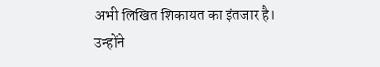अभी लिखित शिकायत का इंतजार है। उन्होंने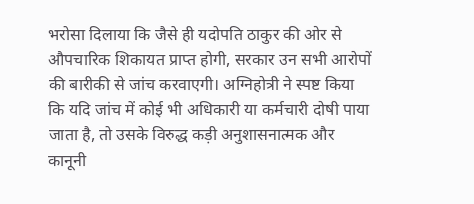भरोसा दिलाया कि जैसे ही यदोपति ठाकुर की ओर से औपचारिक शिकायत प्राप्त होगी, सरकार उन सभी आरोपों की बारीकी से जांच करवाएगी। अग्निहोत्री ने स्पष्ट किया कि यदि जांच में कोई भी अधिकारी या कर्मचारी दोषी पाया जाता है, तो उसके विरुद्ध कड़ी अनुशासनात्मक और कानूनी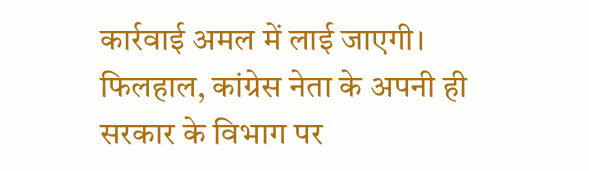कार्रवाई अमल में लाई जाएगी। फिलहाल, कांग्रेस नेता के अपनी ही सरकार के विभाग पर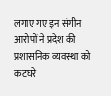लगाए गए इन संगीन आरोपों ने प्रदेश की प्रशासनिक व्यवस्था को कटघरे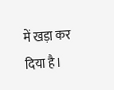में खड़ा कर दिया है।